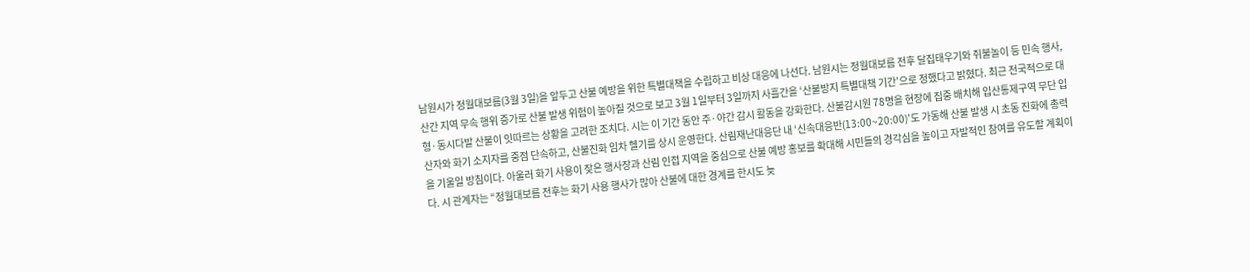남원시가 정월대보름(3월 3일)을 앞두고 산불 예방을 위한 특별대책을 수립하고 비상 대응에 나선다. 남원시는 정월대보름 전후 달집태우기와 쥐불놀이 등 민속 행사, 산간 지역 무속 행위 증가로 산불 발생 위험이 높아질 것으로 보고 3월 1일부터 3일까지 사흘간을 ‘산불방지 특별대책 기간’으로 정했다고 밝혔다. 최근 전국적으로 대형·동시다발 산불이 잇따르는 상황을 고려한 조치다. 시는 이 기간 동안 주·야간 감시 활동을 강화한다. 산불감시원 78명을 현장에 집중 배치해 입산통제구역 무단 입산자와 화기 소지자를 중점 단속하고, 산불진화 임차 헬기를 상시 운영한다. 산림재난대응단 내 ‘신속대응반(13:00~20:00)’도 가동해 산불 발생 시 초동 진화에 총력을 기울일 방침이다. 아울러 화기 사용이 잦은 행사장과 산림 인접 지역을 중심으로 산불 예방 홍보를 확대해 시민들의 경각심을 높이고 자발적인 참여를 유도할 계획이다. 시 관계자는 “정월대보름 전후는 화기 사용 행사가 많아 산불에 대한 경계를 한시도 늦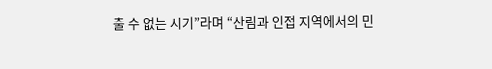출 수 없는 시기”라며 “산림과 인접 지역에서의 민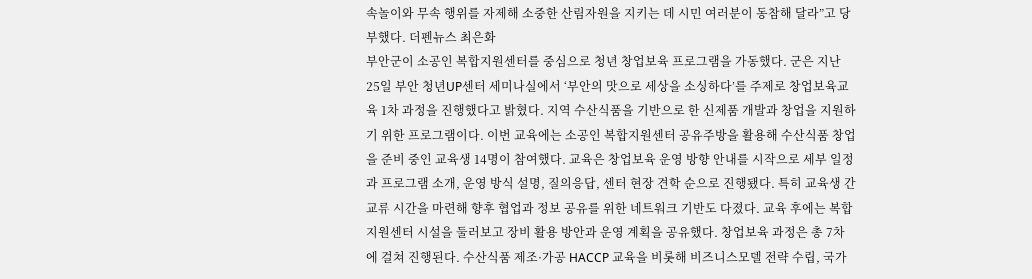속놀이와 무속 행위를 자제해 소중한 산림자원을 지키는 데 시민 여러분이 동참해 달라”고 당부했다. 더펜뉴스 최은화
부안군이 소공인 복합지원센터를 중심으로 청년 창업보육 프로그램을 가동했다. 군은 지난 25일 부안 청년UP센터 세미나실에서 ‘부안의 맛으로 세상을 소싱하다’를 주제로 창업보육교육 1차 과정을 진행했다고 밝혔다. 지역 수산식품을 기반으로 한 신제품 개발과 창업을 지원하기 위한 프로그램이다. 이번 교육에는 소공인 복합지원센터 공유주방을 활용해 수산식품 창업을 준비 중인 교육생 14명이 참여했다. 교육은 창업보육 운영 방향 안내를 시작으로 세부 일정과 프로그램 소개, 운영 방식 설명, 질의응답, 센터 현장 견학 순으로 진행됐다. 특히 교육생 간 교류 시간을 마련해 향후 협업과 정보 공유를 위한 네트워크 기반도 다졌다. 교육 후에는 복합지원센터 시설을 둘러보고 장비 활용 방안과 운영 계획을 공유했다. 창업보육 과정은 총 7차에 걸쳐 진행된다. 수산식품 제조·가공 HACCP 교육을 비롯해 비즈니스모델 전략 수립, 국가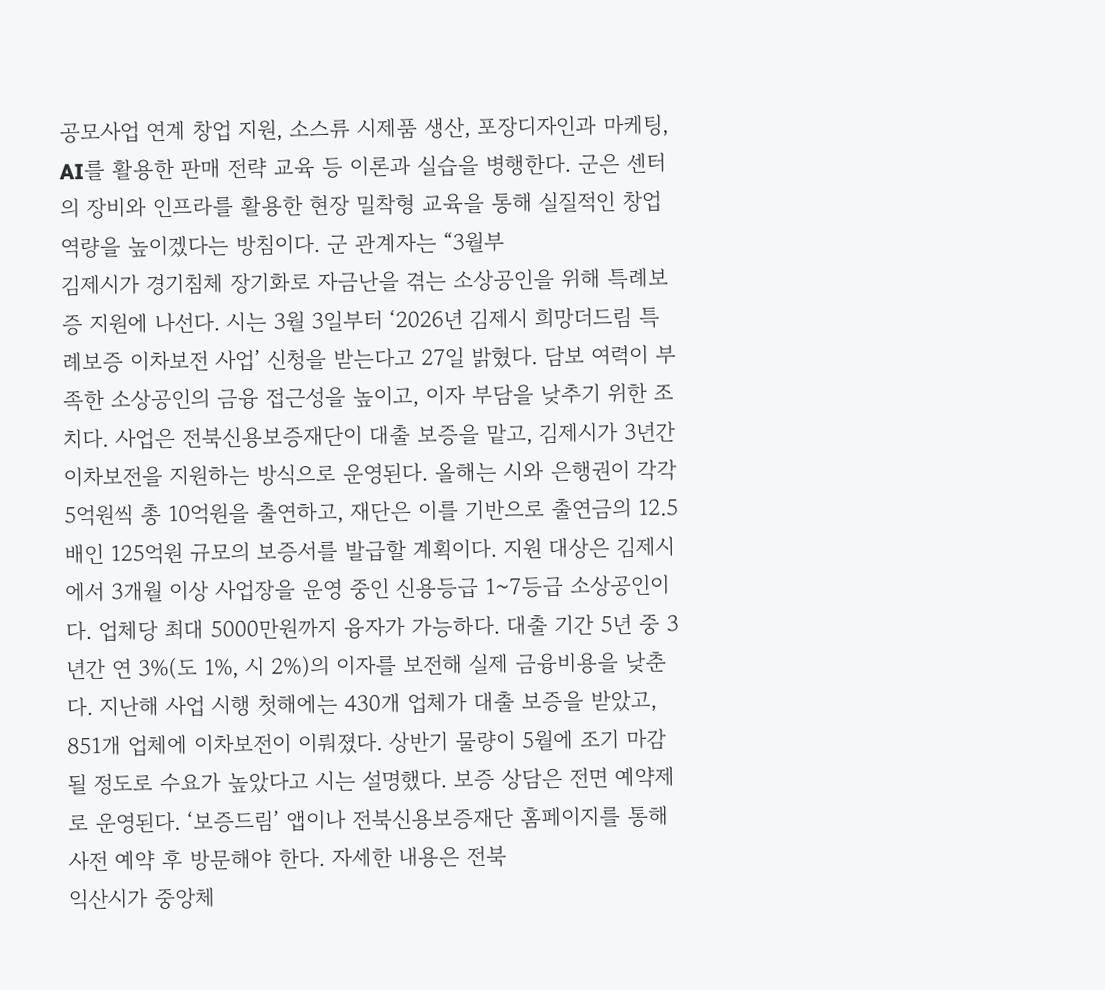공모사업 연계 창업 지원, 소스류 시제품 생산, 포장디자인과 마케팅, AI를 활용한 판매 전략 교육 등 이론과 실습을 병행한다. 군은 센터의 장비와 인프라를 활용한 현장 밀착형 교육을 통해 실질적인 창업 역량을 높이겠다는 방침이다. 군 관계자는 “3월부
김제시가 경기침체 장기화로 자금난을 겪는 소상공인을 위해 특례보증 지원에 나선다. 시는 3월 3일부터 ‘2026년 김제시 희망더드림 특례보증 이차보전 사업’ 신청을 받는다고 27일 밝혔다. 담보 여력이 부족한 소상공인의 금융 접근성을 높이고, 이자 부담을 낮추기 위한 조치다. 사업은 전북신용보증재단이 대출 보증을 맡고, 김제시가 3년간 이차보전을 지원하는 방식으로 운영된다. 올해는 시와 은행권이 각각 5억원씩 총 10억원을 출연하고, 재단은 이를 기반으로 출연금의 12.5배인 125억원 규모의 보증서를 발급할 계획이다. 지원 대상은 김제시에서 3개월 이상 사업장을 운영 중인 신용등급 1~7등급 소상공인이다. 업체당 최대 5000만원까지 융자가 가능하다. 대출 기간 5년 중 3년간 연 3%(도 1%, 시 2%)의 이자를 보전해 실제 금융비용을 낮춘다. 지난해 사업 시행 첫해에는 430개 업체가 대출 보증을 받았고, 851개 업체에 이차보전이 이뤄졌다. 상반기 물량이 5월에 조기 마감될 정도로 수요가 높았다고 시는 설명했다. 보증 상담은 전면 예약제로 운영된다. ‘보증드림’ 앱이나 전북신용보증재단 홈페이지를 통해 사전 예약 후 방문해야 한다. 자세한 내용은 전북
익산시가 중앙체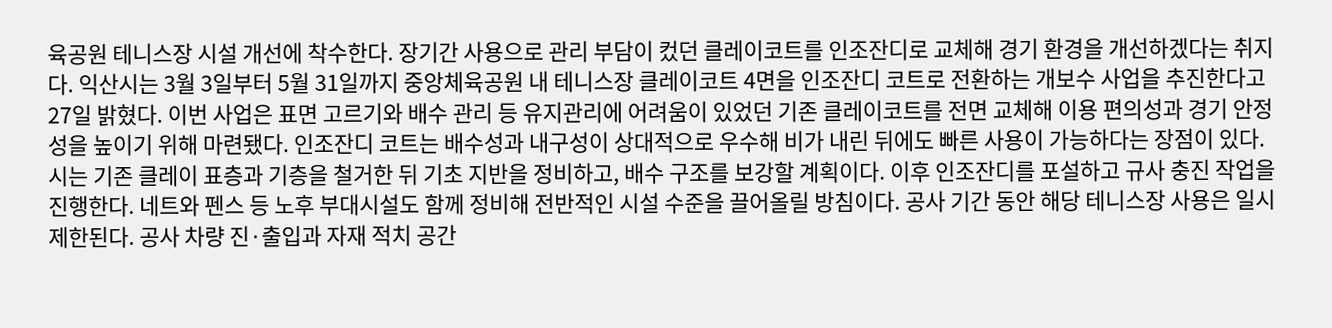육공원 테니스장 시설 개선에 착수한다. 장기간 사용으로 관리 부담이 컸던 클레이코트를 인조잔디로 교체해 경기 환경을 개선하겠다는 취지다. 익산시는 3월 3일부터 5월 31일까지 중앙체육공원 내 테니스장 클레이코트 4면을 인조잔디 코트로 전환하는 개보수 사업을 추진한다고 27일 밝혔다. 이번 사업은 표면 고르기와 배수 관리 등 유지관리에 어려움이 있었던 기존 클레이코트를 전면 교체해 이용 편의성과 경기 안정성을 높이기 위해 마련됐다. 인조잔디 코트는 배수성과 내구성이 상대적으로 우수해 비가 내린 뒤에도 빠른 사용이 가능하다는 장점이 있다. 시는 기존 클레이 표층과 기층을 철거한 뒤 기초 지반을 정비하고, 배수 구조를 보강할 계획이다. 이후 인조잔디를 포설하고 규사 충진 작업을 진행한다. 네트와 펜스 등 노후 부대시설도 함께 정비해 전반적인 시설 수준을 끌어올릴 방침이다. 공사 기간 동안 해당 테니스장 사용은 일시 제한된다. 공사 차량 진·출입과 자재 적치 공간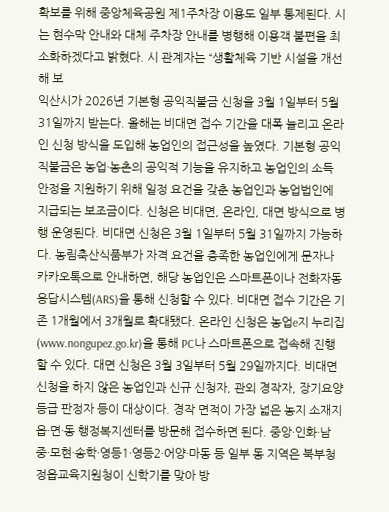확보를 위해 중앙체육공원 제1주차장 이용도 일부 통제된다. 시는 현수막 안내와 대체 주차장 안내를 병행해 이용객 불편을 최소화하겠다고 밝혔다. 시 관계자는 “생활체육 기반 시설을 개선해 보
익산시가 2026년 기본형 공익직불금 신청을 3월 1일부터 5월 31일까지 받는다. 올해는 비대면 접수 기간을 대폭 늘리고 온라인 신청 방식을 도입해 농업인의 접근성을 높였다. 기본형 공익직불금은 농업·농촌의 공익적 기능을 유지하고 농업인의 소득 안정을 지원하기 위해 일정 요건을 갖춘 농업인과 농업법인에 지급되는 보조금이다. 신청은 비대면, 온라인, 대면 방식으로 병행 운영된다. 비대면 신청은 3월 1일부터 5월 31일까지 가능하다. 농림축산식품부가 자격 요건을 충족한 농업인에게 문자나 카카오톡으로 안내하면, 해당 농업인은 스마트폰이나 전화자동응답시스템(ARS)을 통해 신청할 수 있다. 비대면 접수 기간은 기존 1개월에서 3개월로 확대됐다. 온라인 신청은 농업e지 누리집(www.nongupez.go.kr)을 통해 PC나 스마트폰으로 접속해 진행할 수 있다. 대면 신청은 3월 3일부터 5월 29일까지다. 비대면 신청을 하지 않은 농업인과 신규 신청자, 관외 경작자, 장기요양등급 판정자 등이 대상이다. 경작 면적이 가장 넓은 농지 소재지 읍·면·동 행정복지센터를 방문해 접수하면 된다. 중앙·인화·남중·모현·송학·영등1·영등2·어양·마동 등 일부 동 지역은 북부청
정읍교육지원청이 신학기를 맞아 방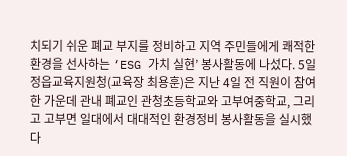치되기 쉬운 폐교 부지를 정비하고 지역 주민들에게 쾌적한 환경을 선사하는 ‘ESG 가치 실현’ 봉사활동에 나섰다. 5일 정읍교육지원청(교육장 최용훈)은 지난 4일 전 직원이 참여한 가운데 관내 폐교인 관청초등학교와 고부여중학교, 그리고 고부면 일대에서 대대적인 환경정비 봉사활동을 실시했다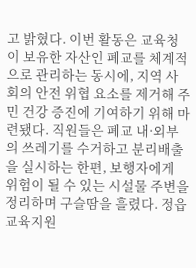고 밝혔다. 이번 활동은 교육청이 보유한 자산인 폐교를 체계적으로 관리하는 동시에, 지역 사회의 안전 위협 요소를 제거해 주민 건강 증진에 기여하기 위해 마련됐다. 직원들은 폐교 내·외부의 쓰레기를 수거하고 분리배출을 실시하는 한편, 보행자에게 위험이 될 수 있는 시설물 주변을 정리하며 구슬땀을 흘렸다. 정읍교육지원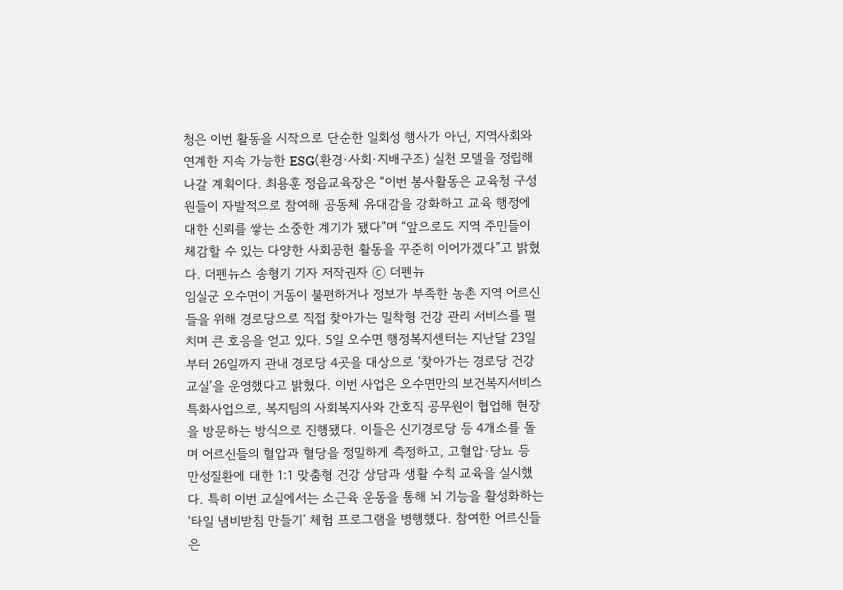청은 이번 활동을 시작으로 단순한 일회성 행사가 아닌, 지역사회와 연계한 지속 가능한 ESG(환경·사회·지배구조) 실천 모델을 정립해 나갈 계획이다. 최용훈 정읍교육장은 “이번 봉사활동은 교육청 구성원들이 자발적으로 참여해 공동체 유대감을 강화하고 교육 행정에 대한 신뢰를 쌓는 소중한 계기가 됐다”며 “앞으로도 지역 주민들이 체감할 수 있는 다양한 사회공헌 활동을 꾸준히 이어가겠다”고 밝혔다. 더펜뉴스 송형기 기자 저작권자 ⓒ 더펜뉴
임실군 오수면이 거동이 불편하거나 정보가 부족한 농촌 지역 어르신들을 위해 경로당으로 직접 찾아가는 밀착형 건강 관리 서비스를 펼치며 큰 호응을 얻고 있다. 5일 오수면 행정복지센터는 지난달 23일부터 26일까지 관내 경로당 4곳을 대상으로 ‘찾아가는 경로당 건강교실’을 운영했다고 밝혔다. 이번 사업은 오수면만의 보건복지서비스 특화사업으로, 복지팀의 사회복지사와 간호직 공무원이 협업해 현장을 방문하는 방식으로 진행됐다. 이들은 신기경로당 등 4개소를 돌며 어르신들의 혈압과 혈당을 정밀하게 측정하고, 고혈압·당뇨 등 만성질환에 대한 1:1 맞춤형 건강 상담과 생활 수칙 교육을 실시했다. 특히 이번 교실에서는 소근육 운동을 통해 뇌 기능을 활성화하는 ‘타일 냄비받침 만들기’ 체험 프로그램을 병행했다. 참여한 어르신들은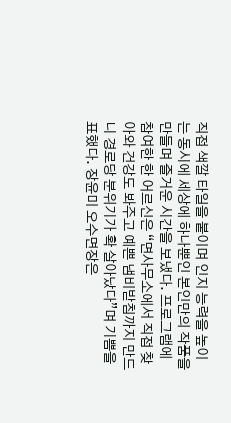직접 색깔 타일을 붙이며 인지 능력을 높이는 동시에 세상에 하나뿐인 본인만의 작품을 만들며 즐거운 시간을 보냈다. 프로그램에 참여한 한 어르신은 “면사무소에서 직접 찾아와 건강도 봐주고 예쁜 냄비받침까지 만드니 경로당 분위기가 확 살아났다”며 기쁨을 표했다. 장윤미 오수면장은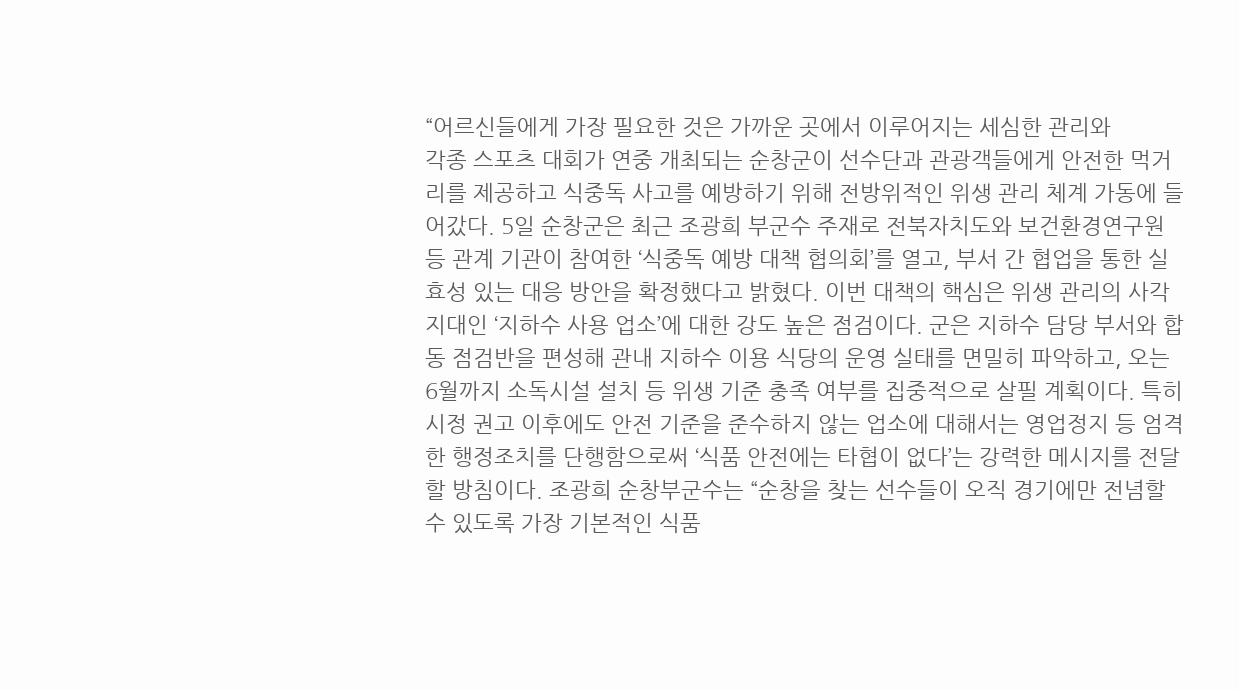“어르신들에게 가장 필요한 것은 가까운 곳에서 이루어지는 세심한 관리와
각종 스포츠 대회가 연중 개최되는 순창군이 선수단과 관광객들에게 안전한 먹거리를 제공하고 식중독 사고를 예방하기 위해 전방위적인 위생 관리 체계 가동에 들어갔다. 5일 순창군은 최근 조광희 부군수 주재로 전북자치도와 보건환경연구원 등 관계 기관이 참여한 ‘식중독 예방 대책 협의회’를 열고, 부서 간 협업을 통한 실효성 있는 대응 방안을 확정했다고 밝혔다. 이번 대책의 핵심은 위생 관리의 사각지대인 ‘지하수 사용 업소’에 대한 강도 높은 점검이다. 군은 지하수 담당 부서와 합동 점검반을 편성해 관내 지하수 이용 식당의 운영 실태를 면밀히 파악하고, 오는 6월까지 소독시설 설치 등 위생 기준 충족 여부를 집중적으로 살필 계획이다. 특히 시정 권고 이후에도 안전 기준을 준수하지 않는 업소에 대해서는 영업정지 등 엄격한 행정조치를 단행함으로써 ‘식품 안전에는 타협이 없다’는 강력한 메시지를 전달할 방침이다. 조광희 순창부군수는 “순창을 찾는 선수들이 오직 경기에만 전념할 수 있도록 가장 기본적인 식품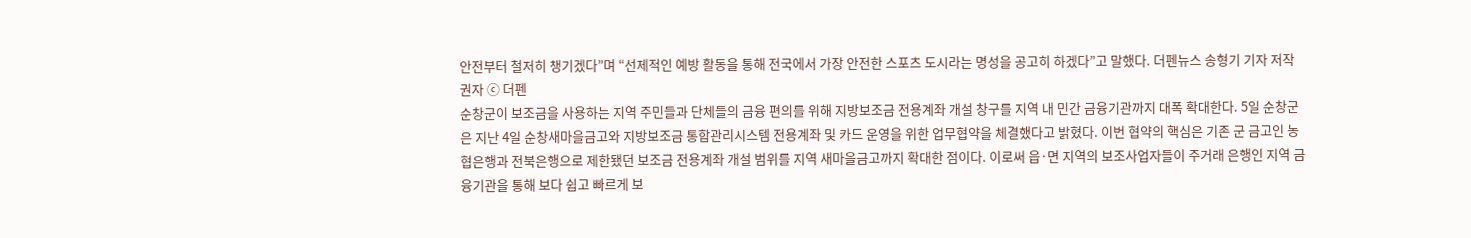안전부터 철저히 챙기겠다”며 “선제적인 예방 활동을 통해 전국에서 가장 안전한 스포츠 도시라는 명성을 공고히 하겠다”고 말했다. 더펜뉴스 송형기 기자 저작권자 ⓒ 더펜
순창군이 보조금을 사용하는 지역 주민들과 단체들의 금융 편의를 위해 지방보조금 전용계좌 개설 창구를 지역 내 민간 금융기관까지 대폭 확대한다. 5일 순창군은 지난 4일 순창새마을금고와 지방보조금 통합관리시스템 전용계좌 및 카드 운영을 위한 업무협약을 체결했다고 밝혔다. 이번 협약의 핵심은 기존 군 금고인 농협은행과 전북은행으로 제한됐던 보조금 전용계좌 개설 범위를 지역 새마을금고까지 확대한 점이다. 이로써 읍·면 지역의 보조사업자들이 주거래 은행인 지역 금융기관을 통해 보다 쉽고 빠르게 보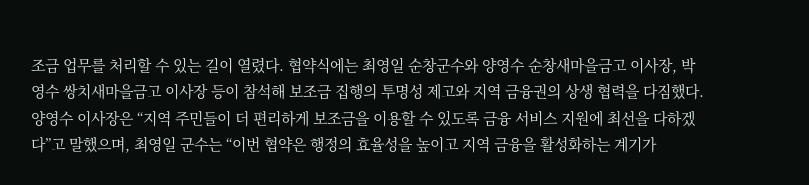조금 업무를 처리할 수 있는 길이 열렸다. 협약식에는 최영일 순창군수와 양영수 순창새마을금고 이사장, 박영수 쌍치새마을금고 이사장 등이 참석해 보조금 집행의 투명성 제고와 지역 금융권의 상생 협력을 다짐했다. 양영수 이사장은 “지역 주민들이 더 편리하게 보조금을 이용할 수 있도록 금융 서비스 지원에 최선을 다하겠다”고 말했으며, 최영일 군수는 “이번 협약은 행정의 효율성을 높이고 지역 금융을 활성화하는 계기가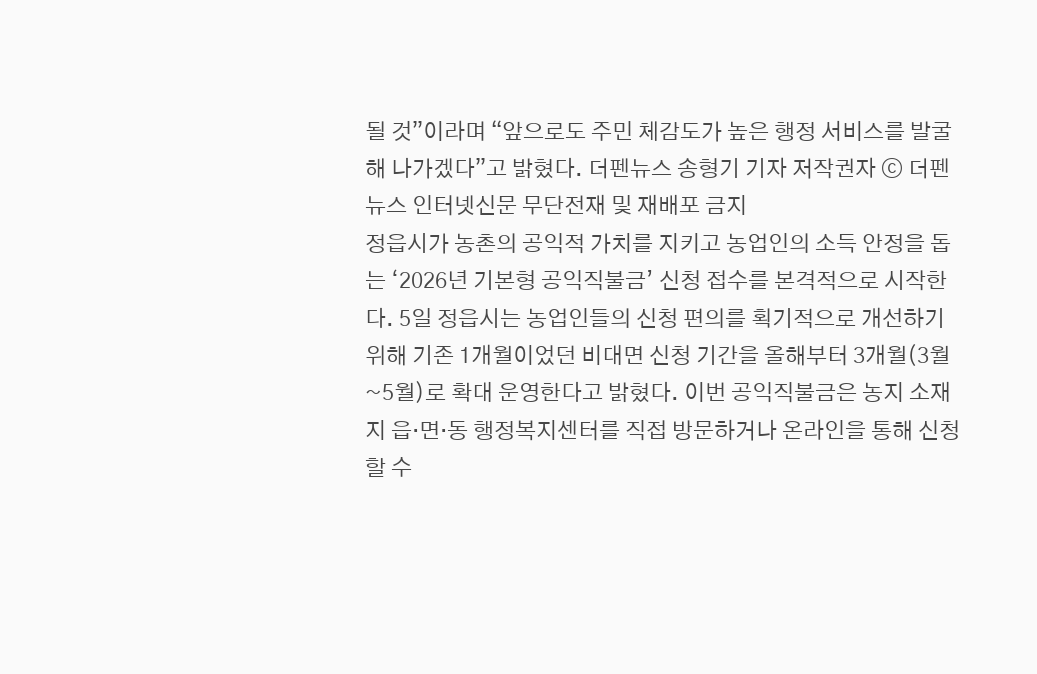될 것”이라며 “앞으로도 주민 체감도가 높은 행정 서비스를 발굴해 나가겠다”고 밝혔다. 더펜뉴스 송형기 기자 저작권자 ⓒ 더펜뉴스 인터넷신문 무단전재 및 재배포 금지
정읍시가 농촌의 공익적 가치를 지키고 농업인의 소득 안정을 돕는 ‘2026년 기본형 공익직불금’ 신청 접수를 본격적으로 시작한다. 5일 정읍시는 농업인들의 신청 편의를 획기적으로 개선하기 위해 기존 1개월이었던 비대면 신청 기간을 올해부터 3개월(3월~5월)로 확대 운영한다고 밝혔다. 이번 공익직불금은 농지 소재지 읍·면·동 행정복지센터를 직접 방문하거나 온라인을 통해 신청할 수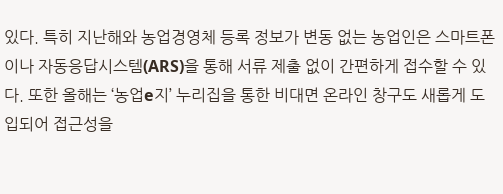있다. 특히 지난해와 농업경영체 등록 정보가 변동 없는 농업인은 스마트폰이나 자동응답시스템(ARS)을 통해 서류 제출 없이 간편하게 접수할 수 있다. 또한 올해는 ‘농업e지’ 누리집을 통한 비대면 온라인 창구도 새롭게 도입되어 접근성을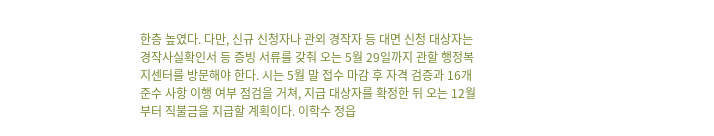한층 높였다. 다만, 신규 신청자나 관외 경작자 등 대면 신청 대상자는 경작사실확인서 등 증빙 서류를 갖춰 오는 5월 29일까지 관할 행정복지센터를 방문해야 한다. 시는 5월 말 접수 마감 후 자격 검증과 16개 준수 사항 이행 여부 점검을 거쳐, 지급 대상자를 확정한 뒤 오는 12월부터 직불금을 지급할 계획이다. 이학수 정읍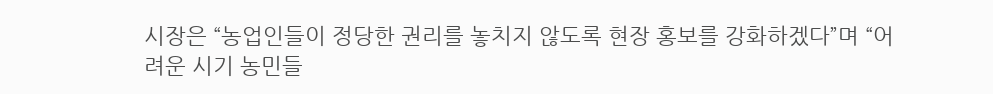시장은 “농업인들이 정당한 권리를 놓치지 않도록 현장 홍보를 강화하겠다”며 “어려운 시기 농민들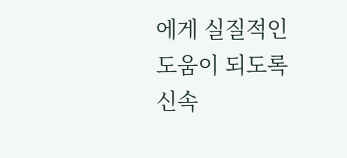에게 실질적인 도움이 되도록 신속